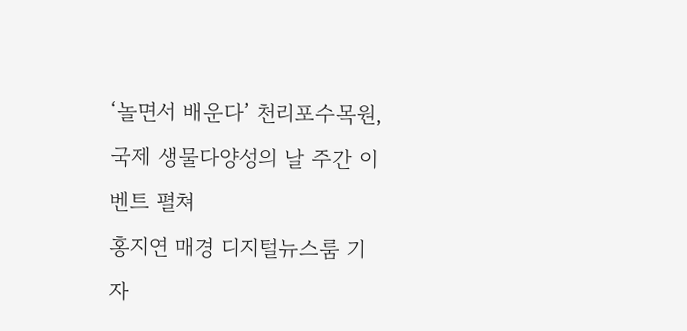‘놀면서 배운다’ 천리포수목원, 국제 생물다양성의 날 주간 이벤트 펼쳐
홍지연 매경 디지털뉴스룸 기자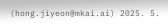(hong.jiyeon@mkai.ai) 2025. 5.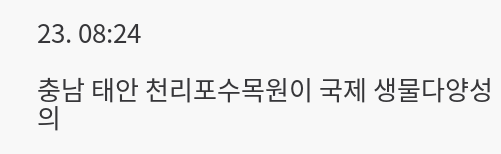23. 08:24

충남 태안 천리포수목원이 국제 생물다양성의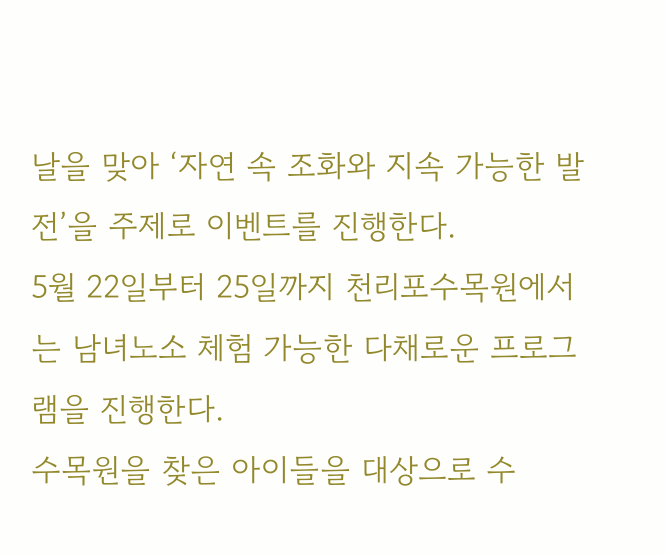날을 맞아 ‘자연 속 조화와 지속 가능한 발전’을 주제로 이벤트를 진행한다.
5월 22일부터 25일까지 천리포수목원에서는 남녀노소 체험 가능한 다채로운 프로그램을 진행한다.
수목원을 찾은 아이들을 대상으로 수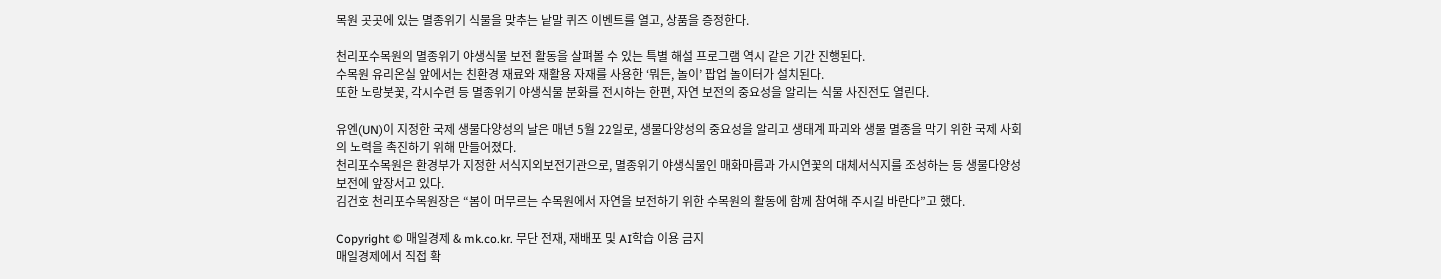목원 곳곳에 있는 멸종위기 식물을 맞추는 낱말 퀴즈 이벤트를 열고, 상품을 증정한다.

천리포수목원의 멸종위기 야생식물 보전 활동을 살펴볼 수 있는 특별 해설 프로그램 역시 같은 기간 진행된다.
수목원 유리온실 앞에서는 친환경 재료와 재활용 자재를 사용한 ‘뭐든, 놀이’ 팝업 놀이터가 설치된다.
또한 노랑붓꽃, 각시수련 등 멸종위기 야생식물 분화를 전시하는 한편, 자연 보전의 중요성을 알리는 식물 사진전도 열린다.

유엔(UN)이 지정한 국제 생물다양성의 날은 매년 5월 22일로, 생물다양성의 중요성을 알리고 생태계 파괴와 생물 멸종을 막기 위한 국제 사회의 노력을 촉진하기 위해 만들어졌다.
천리포수목원은 환경부가 지정한 서식지외보전기관으로, 멸종위기 야생식물인 매화마름과 가시연꽃의 대체서식지를 조성하는 등 생물다양성 보전에 앞장서고 있다.
김건호 천리포수목원장은 “봄이 머무르는 수목원에서 자연을 보전하기 위한 수목원의 활동에 함께 참여해 주시길 바란다”고 했다.

Copyright © 매일경제 & mk.co.kr. 무단 전재, 재배포 및 AI학습 이용 금지
매일경제에서 직접 확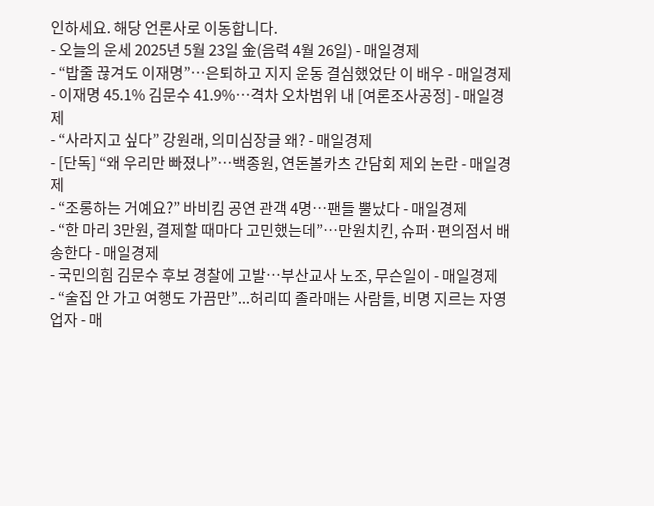인하세요. 해당 언론사로 이동합니다.
- 오늘의 운세 2025년 5월 23일 金(음력 4월 26일) - 매일경제
- “밥줄 끊겨도 이재명”…은퇴하고 지지 운동 결심했었단 이 배우 - 매일경제
- 이재명 45.1% 김문수 41.9%…격차 오차범위 내 [여론조사공정] - 매일경제
- “사라지고 싶다” 강원래, 의미심장글 왜? - 매일경제
- [단독] “왜 우리만 빠졌나”…백종원, 연돈볼카츠 간담회 제외 논란 - 매일경제
- “조롱하는 거예요?” 바비킴 공연 관객 4명…팬들 뿔났다 - 매일경제
- “한 마리 3만원, 결제할 때마다 고민했는데”…만원치킨, 슈퍼·편의점서 배송한다 - 매일경제
- 국민의힘 김문수 후보 경찰에 고발…부산교사 노조, 무슨일이 - 매일경제
- “술집 안 가고 여행도 가끔만”...허리띠 졸라매는 사람들, 비명 지르는 자영업자 - 매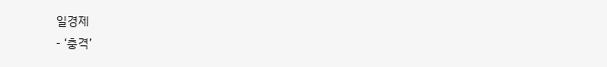일경제
- ‘충격’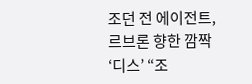조던 전 에이전트, 르브론 향한 깜짝 ‘디스’ “조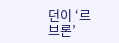던이 ‘르브론’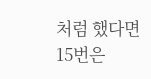처럼 했다면 15번은